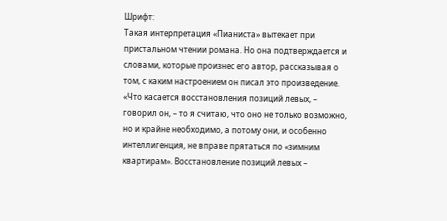Шрифт:
Такая интерпретация «Пианиста» вытекает при пристальном чтении романа. Но она подтверждается и словами, которые произнес его автор, рассказывая о том, с каким настроением он писал это произведение. «Что касается восстановления позиций левых, – говорил он, – то я считаю, что оно не только возможно, но и крайне необходимо, а потому они, и особенно интеллигенция, не вправе прятаться по «зимним квартирам». Восстановление позиций левых –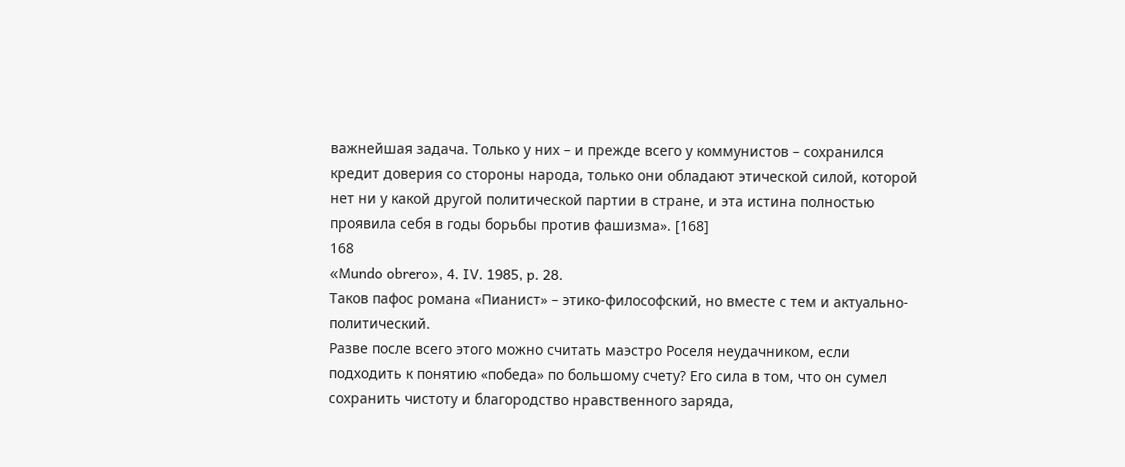важнейшая задача. Только у них – и прежде всего у коммунистов – сохранился кредит доверия со стороны народа, только они обладают этической силой, которой нет ни у какой другой политической партии в стране, и эта истина полностью проявила себя в годы борьбы против фашизма». [168]
168
«Mundo obrero», 4. IV. 1985, p. 28.
Таков пафос романа «Пианист» – этико-философский, но вместе с тем и актуально-политический.
Разве после всего этого можно считать маэстро Роселя неудачником, если подходить к понятию «победа» по большому счету? Его сила в том, что он сумел сохранить чистоту и благородство нравственного заряда,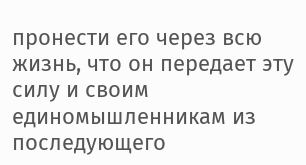пронести его через всю жизнь, что он передает эту силу и своим единомышленникам из последующего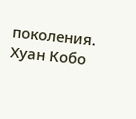поколения.
Хуан Кобо